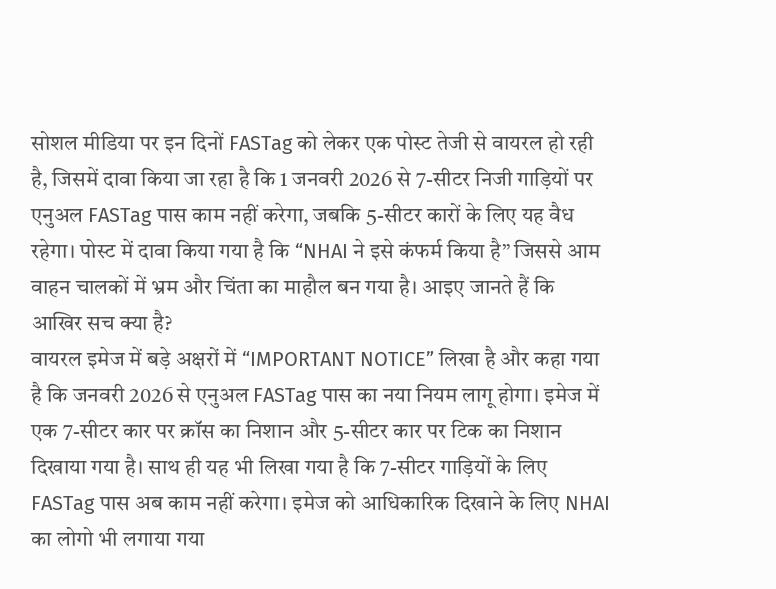सोशल मीडिया पर इन दिनों FASTag को लेकर एक पोस्ट तेजी से वायरल हो रही है, जिसमें दावा किया जा रहा है कि 1 जनवरी 2026 से 7-सीटर निजी गाड़ियों पर एनुअल FASTag पास काम नहीं करेगा, जबकि 5-सीटर कारों के लिए यह वैध रहेगा। पोस्ट में दावा किया गया है कि “NHAI ने इसे कंफर्म किया है” जिससे आम वाहन चालकों में भ्रम और चिंता का माहौल बन गया है। आइए जानते हैं कि आखिर सच क्या है?
वायरल इमेज में बड़े अक्षरों में “IMPORTANT NOTICE” लिखा है और कहा गया है कि जनवरी 2026 से एनुअल FASTag पास का नया नियम लागू होगा। इमेज में एक 7-सीटर कार पर क्रॉस का निशान और 5-सीटर कार पर टिक का निशान दिखाया गया है। साथ ही यह भी लिखा गया है कि 7-सीटर गाड़ियों के लिए FASTag पास अब काम नहीं करेगा। इमेज को आधिकारिक दिखाने के लिए NHAI का लोगो भी लगाया गया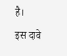है।
इस दावे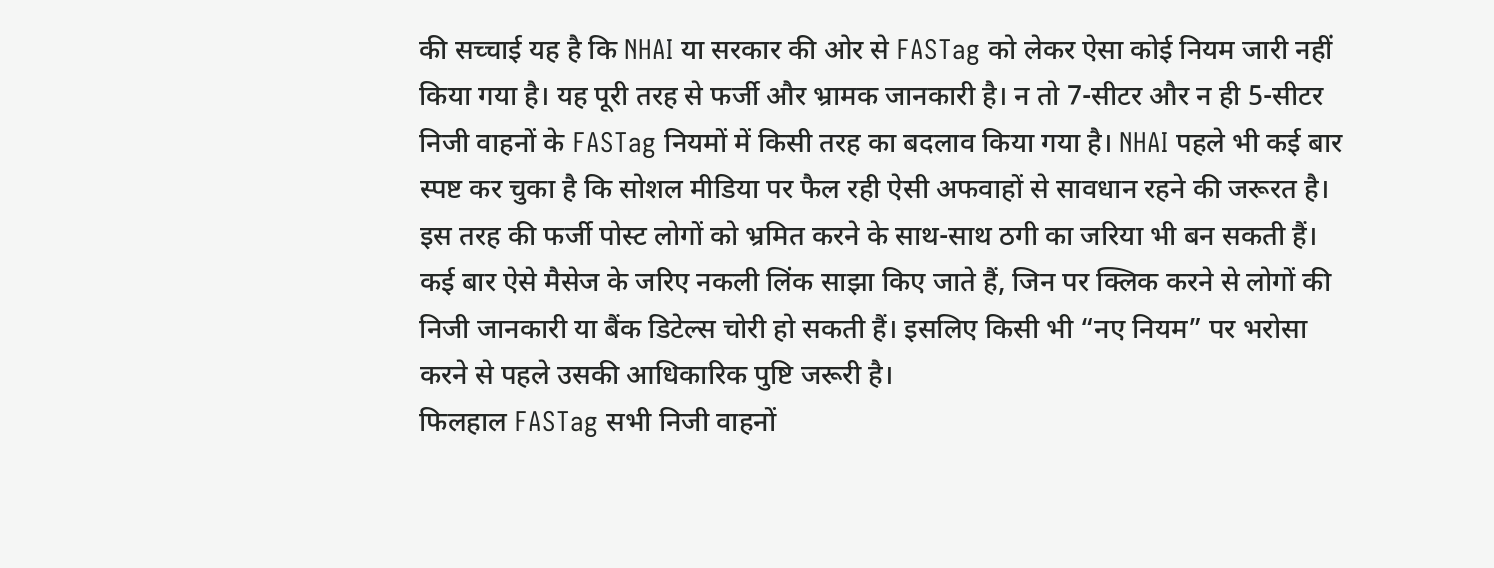की सच्चाई यह है कि NHAI या सरकार की ओर से FASTag को लेकर ऐसा कोई नियम जारी नहीं किया गया है। यह पूरी तरह से फर्जी और भ्रामक जानकारी है। न तो 7-सीटर और न ही 5-सीटर निजी वाहनों के FASTag नियमों में किसी तरह का बदलाव किया गया है। NHAI पहले भी कई बार स्पष्ट कर चुका है कि सोशल मीडिया पर फैल रही ऐसी अफवाहों से सावधान रहने की जरूरत है।
इस तरह की फर्जी पोस्ट लोगों को भ्रमित करने के साथ-साथ ठगी का जरिया भी बन सकती हैं। कई बार ऐसे मैसेज के जरिए नकली लिंक साझा किए जाते हैं, जिन पर क्लिक करने से लोगों की निजी जानकारी या बैंक डिटेल्स चोरी हो सकती हैं। इसलिए किसी भी “नए नियम” पर भरोसा करने से पहले उसकी आधिकारिक पुष्टि जरूरी है।
फिलहाल FASTag सभी निजी वाहनों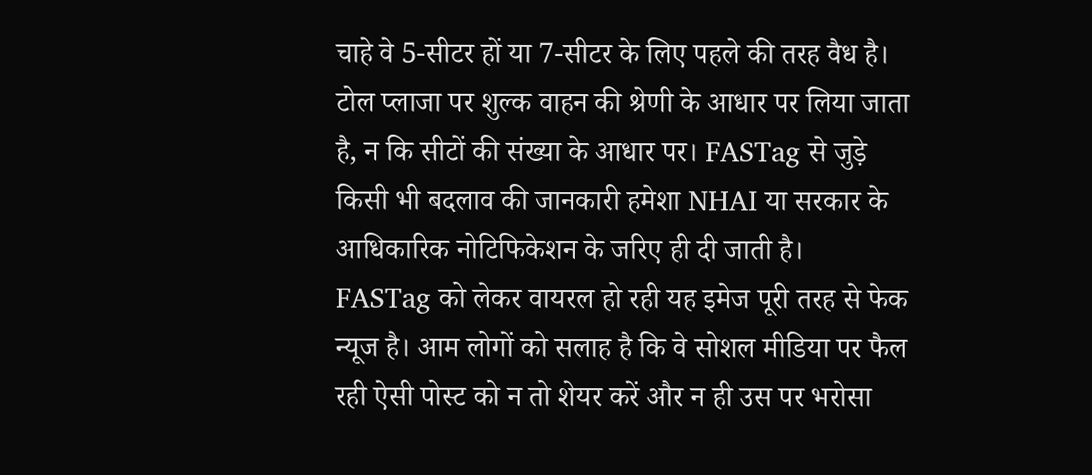चाहे वे 5-सीटर हों या 7-सीटर के लिए पहले की तरह वैध है। टोल प्लाजा पर शुल्क वाहन की श्रेणी के आधार पर लिया जाता है, न कि सीटों की संख्या के आधार पर। FASTag से जुड़े किसी भी बदलाव की जानकारी हमेशा NHAI या सरकार के आधिकारिक नोटिफिकेशन के जरिए ही दी जाती है।
FASTag को लेकर वायरल हो रही यह इमेज पूरी तरह से फेक न्यूज है। आम लोगों को सलाह है कि वे सोशल मीडिया पर फैल रही ऐसी पोस्ट को न तो शेयर करें और न ही उस पर भरोसा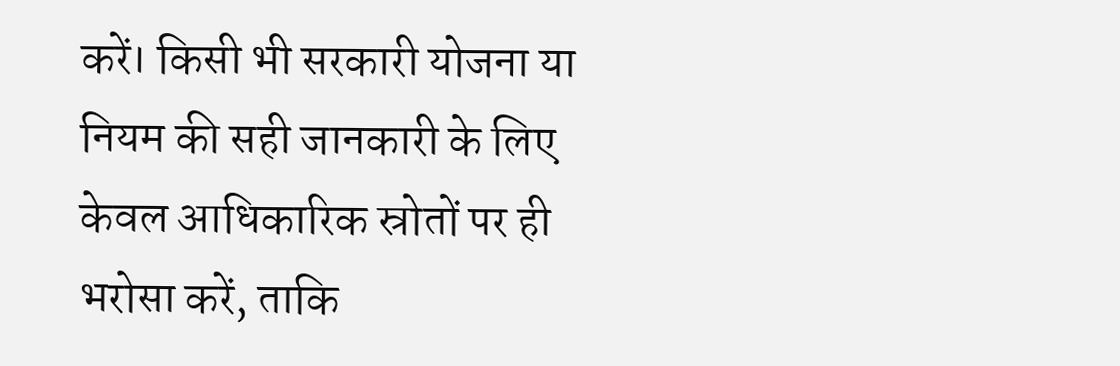करें। किसी भी सरकारी योजना या नियम की सही जानकारी के लिए केवल आधिकारिक स्रोतों पर ही भरोसा करें, ताकि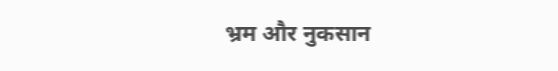भ्रम और नुकसान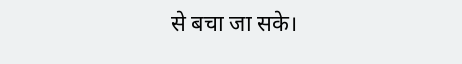से बचा जा सके।